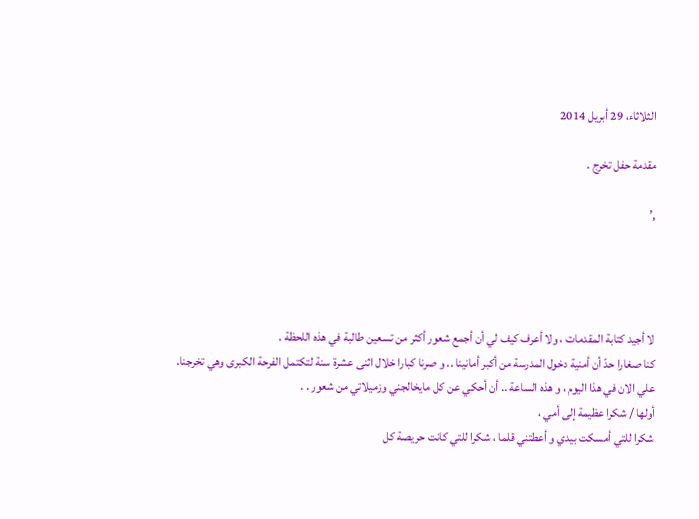الثلاثاء، 29 أبريل 2014

مقدمة حفل تخرج .

,’




لا أجيد كتابة المقدمات ، ولا أعرف كيف لي أن أجمع شعور أكثر من تسعين طالبة في هذه اللحظة .
كنا صغارا حدّ أن أمنية دخول المدرسة من أكبر أمانينا .. و صرنا كبارا خلال اثنى عشرة سنة لتكتمل الفرحة الكبرى وهي تخرجنا.
علي الان في هذا اليوم ، و هذه الساعة .. أن أحكي عن كل مايخالجني وزميلاتي من شعور . .
أولها / شكرا عظيمة إلى أمي ،
شكرا للتي أمسكت بيدي و أعطتني قلما ، شكرا للتي كانت حريصة كل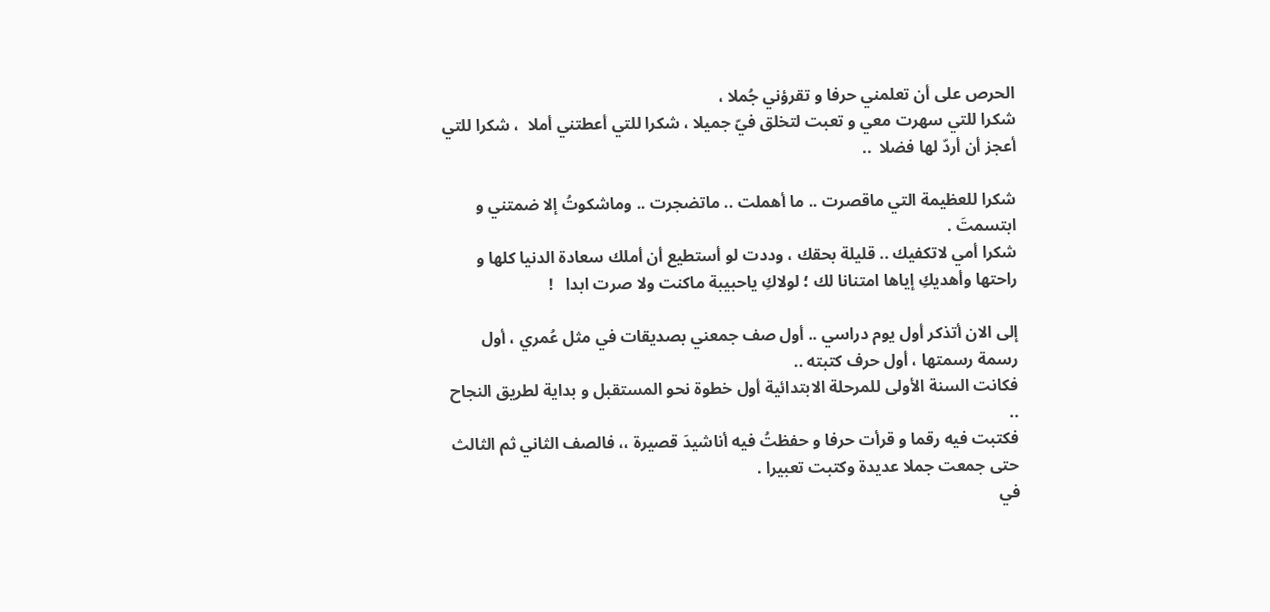الحرص على أن تعلمني حرفا و تقرؤني جُملا ،
شكرا للتي سهرت معي و تعبت لتخلق فيّ جميلا ، شكرا للتي أعطتني أملا  ، شكرا للتي أعجز أن أردّ لها فضلا  ..

شكرا للعظيمة التي ماقصرت .. ما أهملت .. ماتضجرت .. وماشكوتُ إلا ضمتني و ابتسمتَ .
شكرا أمي لاتكفيك .. قليلة بحقك ، وددت لو أستطيع أن أملك سعادة الدنيا كلها و راحتها وأهديكِ إياها امتنانا لك ؛ لولاكِ ياحبيبة ماكنت ولا صرت ابدا   !

إلى الان أتذكر أول يوم دراسي .. أول صف جمعني بصديقات في مثل عُمري ، أول رسمة رسمتها ، أول حرف كتبته ..
فكانت السنة الأولى للمرحلة الابتدائية أول خطوة نحو المستقبل و بداية لطريق النجاح ..
فكتبت فيه رقما و قرأت حرفا و حفظتُ فيه أناشيدَ قصيرة ،، فالصف الثاني ثم الثالث حتى جمعت جملا عديدة وكتبت تعبيرا .
في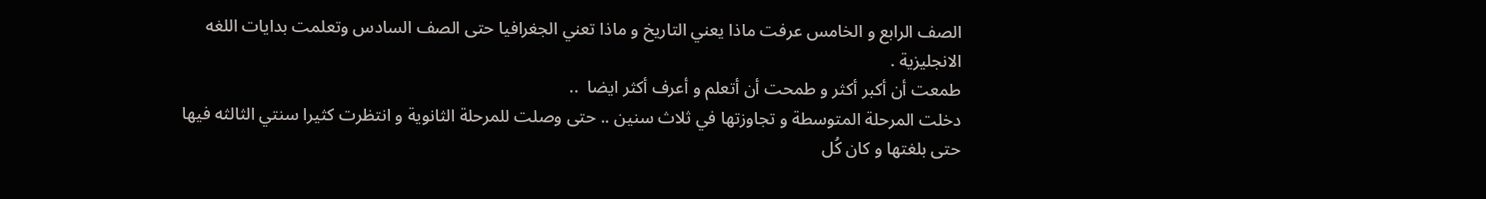الصف الرابع و الخامس عرفت ماذا يعني التاريخ و ماذا تعني الجغرافيا حتى الصف السادس وتعلمت بدايات اللغه الانجليزية .
طمعت أن أكبر أكثر و طمحت أن أتعلم و أعرف أكثر ايضا  ..
دخلت المرحلة المتوسطة و تجاوزتها في ثلاث سنين .. حتى وصلت للمرحلة الثانوية و انتظرت كثيرا سنتي الثالثه فيها حتى بلغتها و كان كُل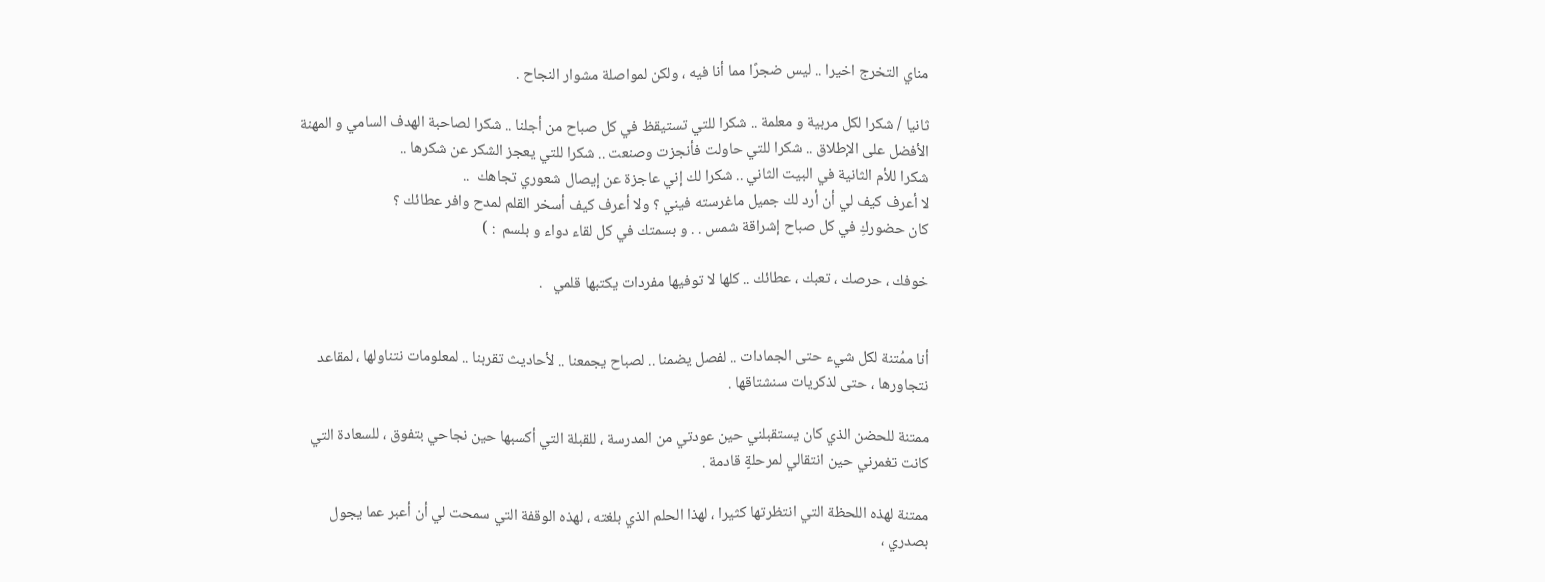مناي التخرج اخيرا .. ليس ضجرًا مما أنا فيه ، ولكن لمواصلة مشوار النجاح .

ثانيا / شكرا لكل مربية و معلمة .. شكرا للتي تستيقظ في كل صباح من أجلنا .. شكرا لصاحبة الهدف السامي و المهنة الأفضل على الإطلاق .. شكرا للتي حاولت فأنجزت وصنعت .. شكرا للتي يعجز الشكر عن شكرها ..
شكرا للأم الثانية في البيت الثاني .. شكرا لك إني عاجزة عن إيصال شعوري تجاهك  ..
لا أعرف كيف لي أن أرد لك جميل ماغرسته فيني ؟ ولا أعرف كيف أسخر القلم لمدح وافر عطائك ؟
كان حضوركِ في كل صباح إشراقة شمس . . و بسمتك في كل لقاء دواء و بلسم  : )

خوفك ، حرصك ، تعبك ، عطائك .. كلها لا توفيها مفردات يكتبها قلمي   .


أنا ممُتنة لكل شيء حتى الجمادات .. لفصل يضمنا .. لصباح يجمعنا .. لأحاديث تقربنا .. لمعلومات نتناولها ، لمقاعد نتجاورها ، حتى لذكريات سنشتاقها .

ممتنة للحضن الذي كان يستقبلني حين عودتي من المدرسة ، للقبلة التي أكسبها حين نجاحي بتفوق ، للسعادة التي كانت تغمرني حين انتقالي لمرحلةٍ قادمة .

ممتنة لهذه اللحظة التي انتظرتها كثيرا ، لهذا الحلم الذي بلغته ، لهذه الوقفة التي سمحت لي أن أعبر عما يجول بصدري ،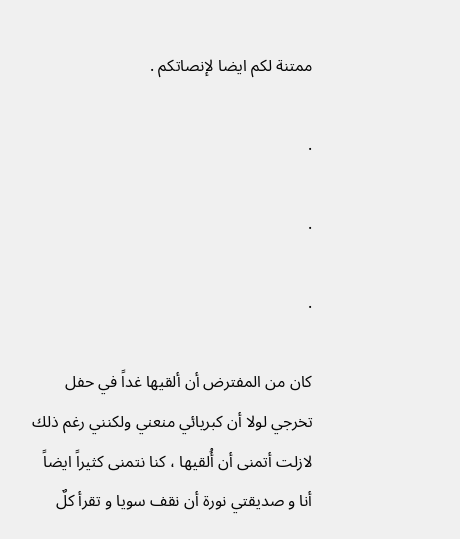ممتنة لكم ايضا لإنصاتكم .

.

.

.

كان من المفترض أن ألقيها غداً في حفل تخرجي لولا أن كبريائي منعني ولكنني رغم ذلك لازلت أتمنى أن أُلقيها ، كنا نتمنى كثيراً ايضاً  أنا و صديقتي نورة أن نقف سويا و تقرأ كلٌ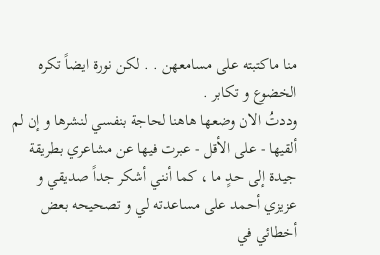منا ماكتبته على مسامعهن . . لكن نورة ايضاً تكره الخضوع و تكابر .
وددتُ الان وضعها هاهنا لحاجة بنفسي لنشرها و إن لم ألقيها - على الأقل - عبرت فيها عن مشاعري بطريقة جيدة إلى حدٍ ما ، كما أنني أشكر جداً صديقي و عزيزي أحمد على مساعدته لي و تصحيحه بعض أخطائي في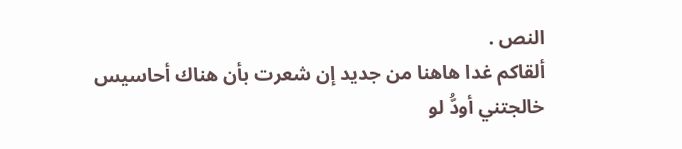النص .
ألقاكم غدا هاهنا من جديد إن شعرت بأن هناك أحاسيس خالجتني أودُّ لو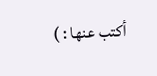أكتب عنها : )